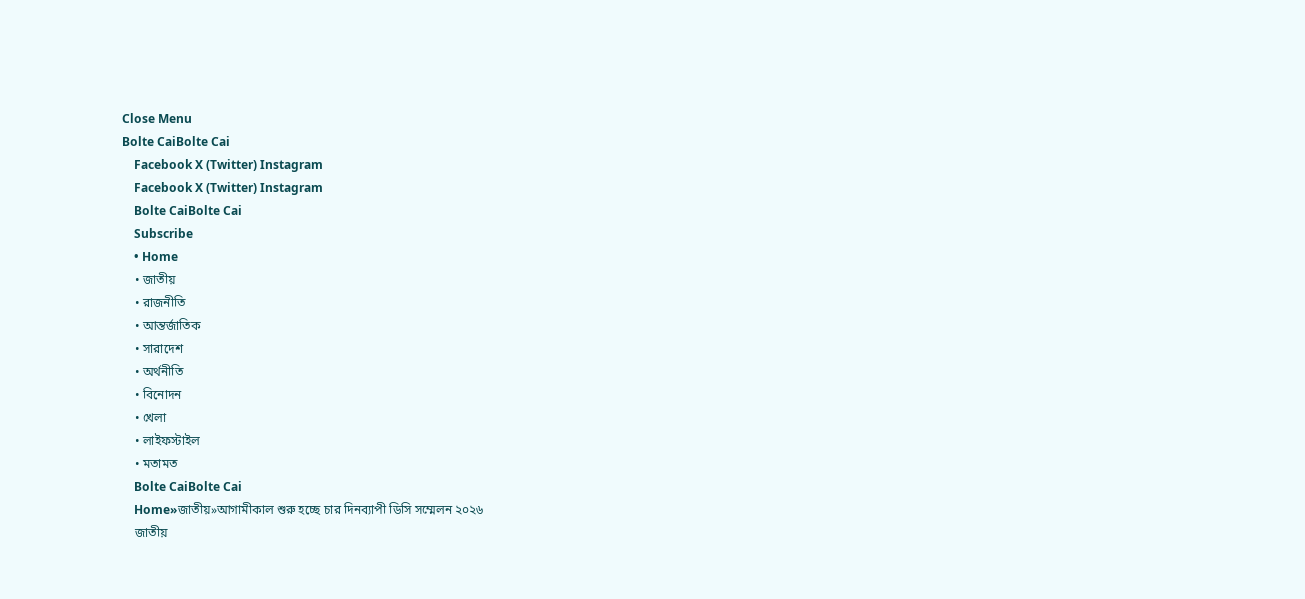Close Menu
Bolte CaiBolte Cai
    Facebook X (Twitter) Instagram
    Facebook X (Twitter) Instagram
    Bolte CaiBolte Cai
    Subscribe
    • Home
    • জাতীয়
    • রাজনীতি
    • আন্তর্জাতিক
    • সারাদেশ
    • অর্থনীতি
    • বিনোদন
    • খেলা
    • লাইফস্টাইল
    • মতামত
    Bolte CaiBolte Cai
    Home»জাতীয়»আগামীকাল শুরু হচ্ছে চার দিনব্যাপী ডিসি সম্মেলন ২০২৬
    জাতীয়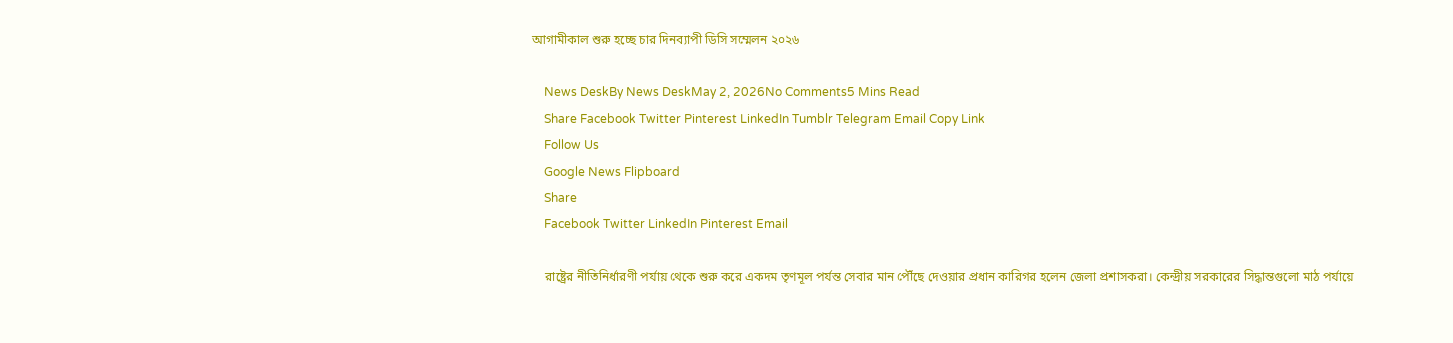আগামীকাল শুরু হচ্ছে চার দিনব্যাপী ডিসি সম্মেলন ২০২৬

    News DeskBy News DeskMay 2, 2026No Comments5 Mins Read
    Share Facebook Twitter Pinterest LinkedIn Tumblr Telegram Email Copy Link
    Follow Us
    Google News Flipboard
    Share
    Facebook Twitter LinkedIn Pinterest Email

    রাষ্ট্রের নীতিনির্ধারণী পর্যায় থেকে শুরু করে একদম তৃণমূল পর্যন্ত সেবার মান পৌঁছে দেওয়ার প্রধান কারিগর হলেন জেলা প্রশাসকরা। কেন্দ্রীয় সরকারের সিদ্ধান্তগুলো মাঠ পর্যায়ে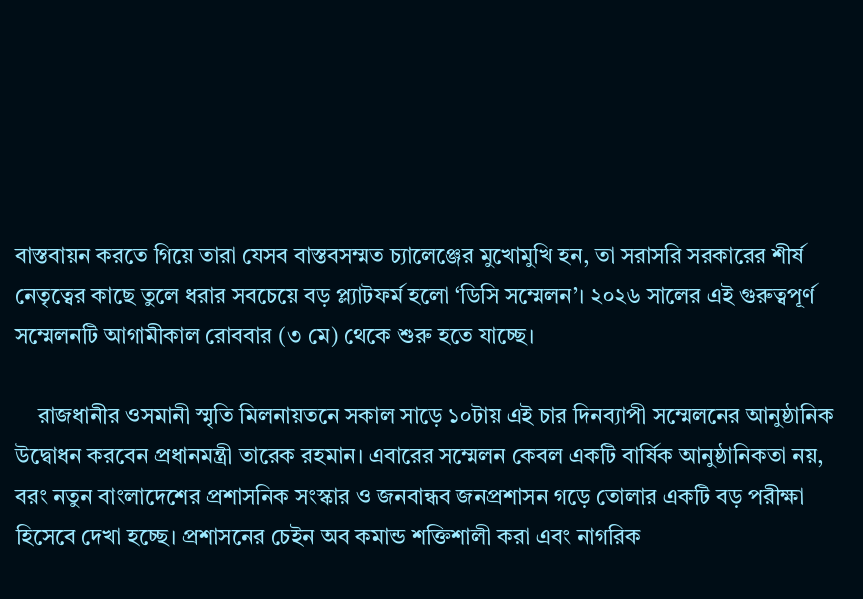বাস্তবায়ন করতে গিয়ে তারা যেসব বাস্তবসম্মত চ্যালেঞ্জের মুখোমুখি হন, তা সরাসরি সরকারের শীর্ষ নেতৃত্বের কাছে তুলে ধরার সবচেয়ে বড় প্ল্যাটফর্ম হলো ‘ডিসি সম্মেলন’। ২০২৬ সালের এই গুরুত্বপূর্ণ সম্মেলনটি আগামীকাল রোববার (৩ মে) থেকে শুরু হতে যাচ্ছে।

    রাজধানীর ওসমানী স্মৃতি মিলনায়তনে সকাল সাড়ে ১০টায় এই চার দিনব্যাপী সম্মেলনের আনুষ্ঠানিক উদ্বোধন করবেন প্রধানমন্ত্রী তারেক রহমান। এবারের সম্মেলন কেবল একটি বার্ষিক আনুষ্ঠানিকতা নয়, বরং নতুন বাংলাদেশের প্রশাসনিক সংস্কার ও জনবান্ধব জনপ্রশাসন গড়ে তোলার একটি বড় পরীক্ষা হিসেবে দেখা হচ্ছে। প্রশাসনের চেইন অব কমান্ড শক্তিশালী করা এবং নাগরিক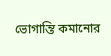ভোগান্তি কমানোর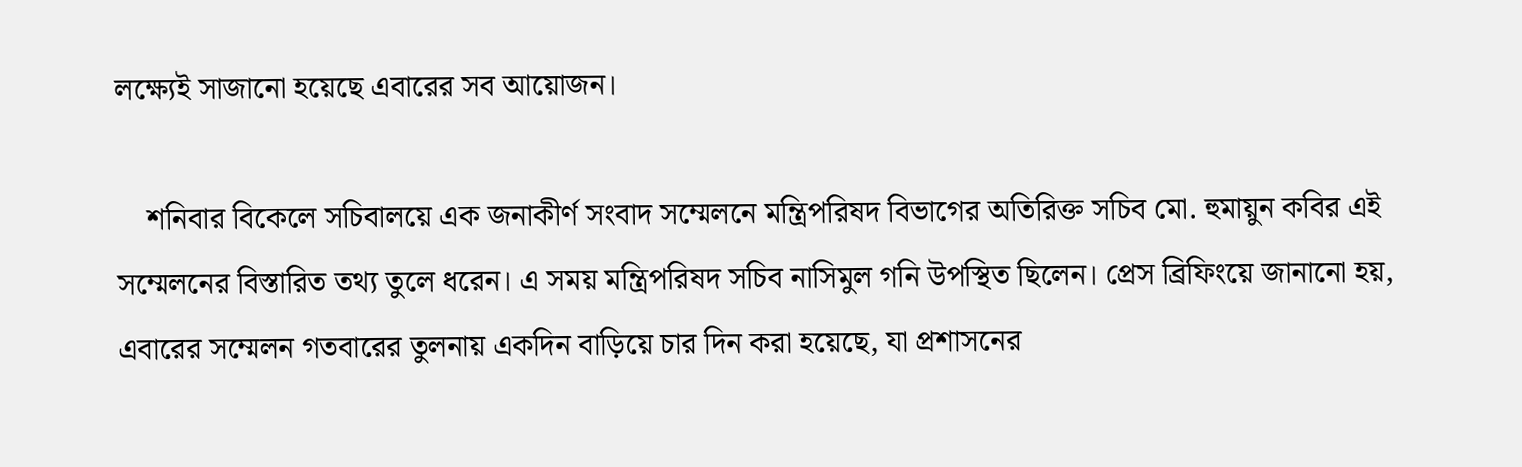লক্ষ্যেই সাজানো হয়েছে এবারের সব আয়োজন।

    শনিবার বিকেলে সচিবালয়ে এক জনাকীর্ণ সংবাদ সম্মেলনে মন্ত্রিপরিষদ বিভাগের অতিরিক্ত সচিব মো. হুমায়ুন কবির এই সম্মেলনের বিস্তারিত তথ্য তুলে ধরেন। এ সময় মন্ত্রিপরিষদ সচিব নাসিমুল গনি উপস্থিত ছিলেন। প্রেস ব্রিফিংয়ে জানানো হয়, এবারের সম্মেলন গতবারের তুলনায় একদিন বাড়িয়ে চার দিন করা হয়েছে, যা প্রশাসনের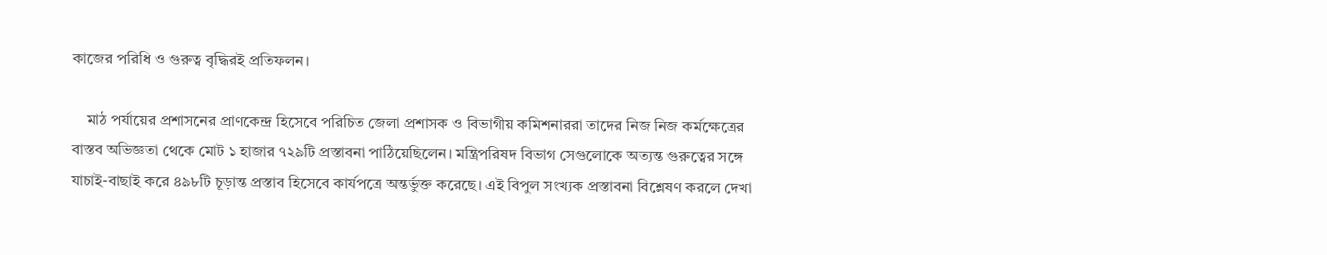কাজের পরিধি ও গুরুত্ব বৃদ্ধিরই প্রতিফলন।

    মাঠ পর্যায়ের প্রশাসনের প্রাণকেন্দ্র হিসেবে পরিচিত জেলা প্রশাসক ও বিভাগীয় কমিশনাররা তাদের নিজ নিজ কর্মক্ষেত্রের বাস্তব অভিজ্ঞতা থেকে মোট ১ হাজার ৭২৯টি প্রস্তাবনা পাঠিয়েছিলেন। মন্ত্রিপরিষদ বিভাগ সেগুলোকে অত্যন্ত গুরুত্বের সঙ্গে যাচাই-বাছাই করে ৪৯৮টি চূড়ান্ত প্রস্তাব হিসেবে কার্যপত্রে অন্তর্ভুক্ত করেছে। এই বিপুল সংখ্যক প্রস্তাবনা বিশ্লেষণ করলে দেখা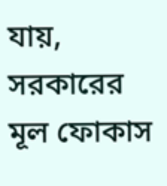যায়, সরকারের মূল ফোকাস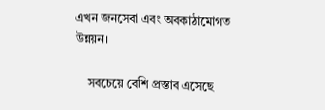এখন জনসেবা এবং অবকাঠামোগত উন্নয়ন।

    সবচেয়ে বেশি প্রস্তাব এসেছে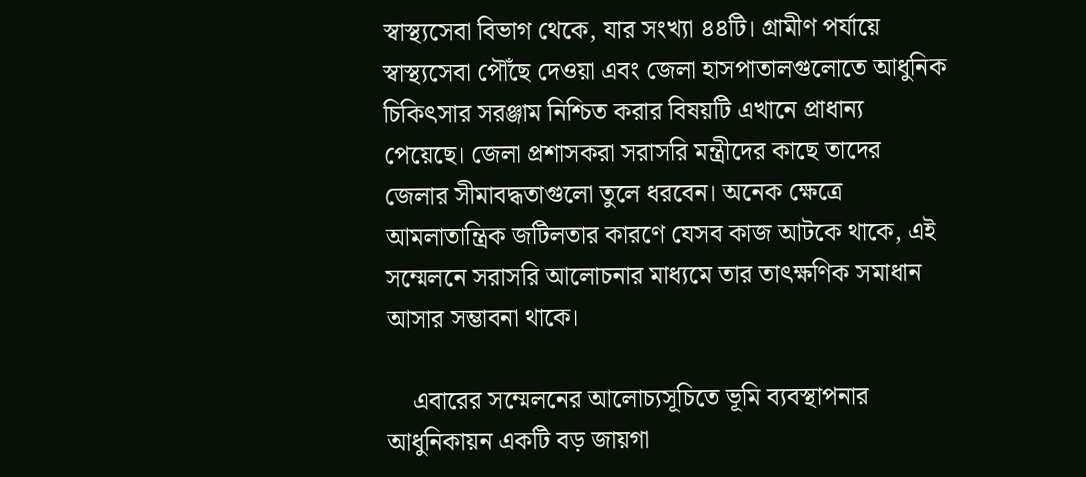স্বাস্থ্যসেবা বিভাগ থেকে, যার সংখ্যা ৪৪টি। গ্রামীণ পর্যায়ে স্বাস্থ্যসেবা পৌঁছে দেওয়া এবং জেলা হাসপাতালগুলোতে আধুনিক চিকিৎসার সরঞ্জাম নিশ্চিত করার বিষয়টি এখানে প্রাধান্য পেয়েছে। জেলা প্রশাসকরা সরাসরি মন্ত্রীদের কাছে তাদের জেলার সীমাবদ্ধতাগুলো তুলে ধরবেন। অনেক ক্ষেত্রে আমলাতান্ত্রিক জটিলতার কারণে যেসব কাজ আটকে থাকে, এই সম্মেলনে সরাসরি আলোচনার মাধ্যমে তার তাৎক্ষণিক সমাধান আসার সম্ভাবনা থাকে।

    এবারের সম্মেলনের আলোচ্যসূচিতে ভূমি ব্যবস্থাপনার আধুনিকায়ন একটি বড় জায়গা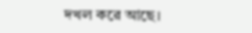দখল করে আছে।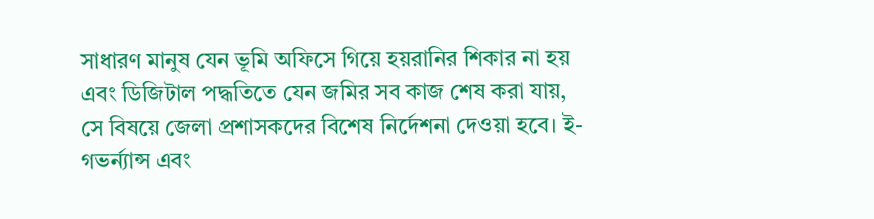সাধারণ মানুষ যেন ভূমি অফিসে গিয়ে হয়রানির শিকার না হয় এবং ডিজিটাল পদ্ধতিতে যেন জমির সব কাজ শেষ করা যায়, সে বিষয়ে জেলা প্রশাসকদের বিশেষ নির্দেশনা দেওয়া হবে। ই-গভর্ন্যান্স এবং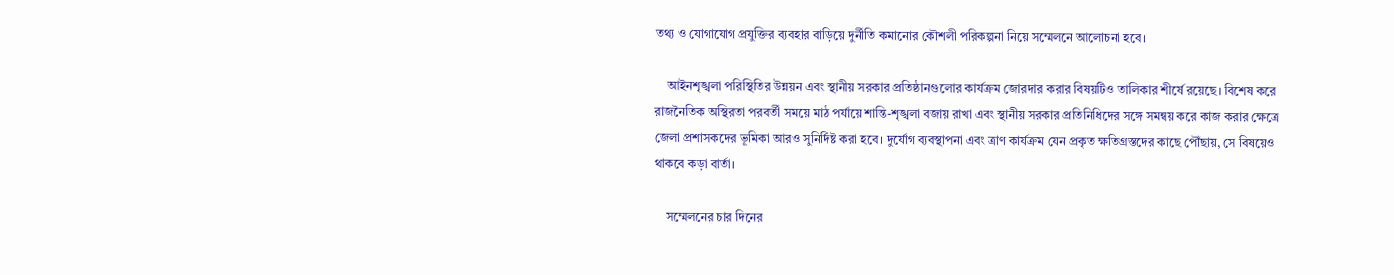তথ্য ও যোগাযোগ প্রযুক্তির ব্যবহার বাড়িয়ে দুর্নীতি কমানোর কৌশলী পরিকল্পনা নিয়ে সম্মেলনে আলোচনা হবে।

    আইনশৃঙ্খলা পরিস্থিতির উন্নয়ন এবং স্থানীয় সরকার প্রতিষ্ঠানগুলোর কার্যক্রম জোরদার করার বিষয়টিও তালিকার শীর্ষে রয়েছে। বিশেষ করে রাজনৈতিক অস্থিরতা পরবর্তী সময়ে মাঠ পর্যায়ে শান্তি-শৃঙ্খলা বজায় রাখা এবং স্থানীয় সরকার প্রতিনিধিদের সঙ্গে সমন্বয় করে কাজ করার ক্ষেত্রে জেলা প্রশাসকদের ভূমিকা আরও সুনির্দিষ্ট করা হবে। দুর্যোগ ব্যবস্থাপনা এবং ত্রাণ কার্যক্রম যেন প্রকৃত ক্ষতিগ্রস্তদের কাছে পৌঁছায়, সে বিষয়েও থাকবে কড়া বার্তা।

    সম্মেলনের চার দিনের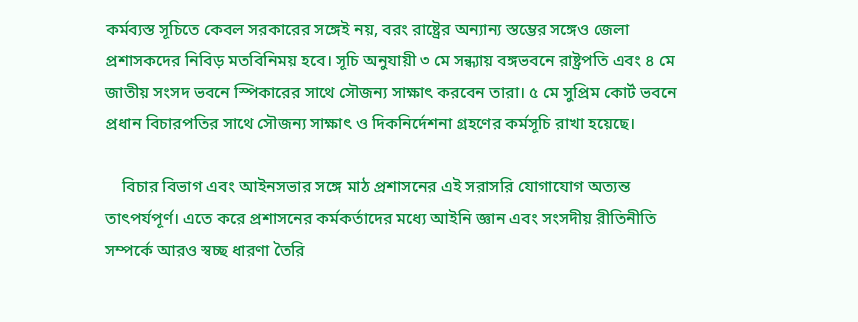কর্মব্যস্ত সূচিতে কেবল সরকারের সঙ্গেই নয়, বরং রাষ্ট্রের অন্যান্য স্তম্ভের সঙ্গেও জেলা প্রশাসকদের নিবিড় মতবিনিময় হবে। সূচি অনুযায়ী ৩ মে সন্ধ্যায় বঙ্গভবনে রাষ্ট্রপতি এবং ৪ মে জাতীয় সংসদ ভবনে স্পিকারের সাথে সৌজন্য সাক্ষাৎ করবেন তারা। ৫ মে সুপ্রিম কোর্ট ভবনে প্রধান বিচারপতির সাথে সৌজন্য সাক্ষাৎ ও দিকনির্দেশনা গ্রহণের কর্মসূচি রাখা হয়েছে।

    বিচার বিভাগ এবং আইনসভার সঙ্গে মাঠ প্রশাসনের এই সরাসরি যোগাযোগ অত্যন্ত তাৎপর্যপূর্ণ। এতে করে প্রশাসনের কর্মকর্তাদের মধ্যে আইনি জ্ঞান এবং সংসদীয় রীতিনীতি সম্পর্কে আরও স্বচ্ছ ধারণা তৈরি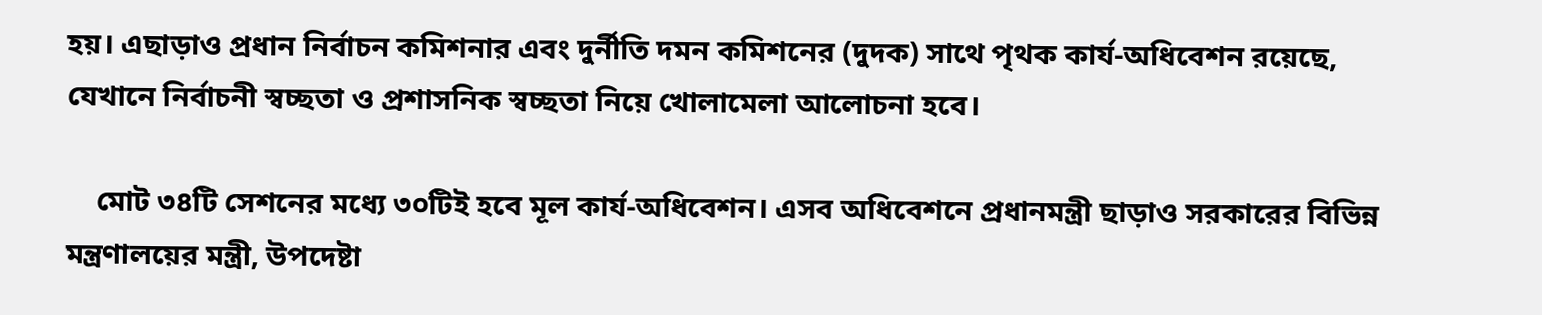হয়। এছাড়াও প্রধান নির্বাচন কমিশনার এবং দুর্নীতি দমন কমিশনের (দুদক) সাথে পৃথক কার্য-অধিবেশন রয়েছে, যেখানে নির্বাচনী স্বচ্ছতা ও প্রশাসনিক স্বচ্ছতা নিয়ে খোলামেলা আলোচনা হবে।

    মোট ৩৪টি সেশনের মধ্যে ৩০টিই হবে মূল কার্য-অধিবেশন। এসব অধিবেশনে প্রধানমন্ত্রী ছাড়াও সরকারের বিভিন্ন মন্ত্রণালয়ের মন্ত্রী, উপদেষ্টা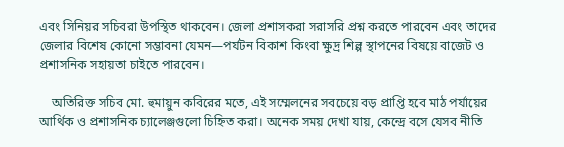এবং সিনিয়র সচিবরা উপস্থিত থাকবেন। জেলা প্রশাসকরা সরাসরি প্রশ্ন করতে পারবেন এবং তাদের জেলার বিশেষ কোনো সম্ভাবনা যেমন—পর্যটন বিকাশ কিংবা ক্ষুদ্র শিল্প স্থাপনের বিষয়ে বাজেট ও প্রশাসনিক সহায়তা চাইতে পারবেন।

    অতিরিক্ত সচিব মো. হুমায়ুন কবিরের মতে, এই সম্মেলনের সবচেয়ে বড় প্রাপ্তি হবে মাঠ পর্যায়ের আর্থিক ও প্রশাসনিক চ্যালেঞ্জগুলো চিহ্নিত করা। অনেক সময় দেখা যায়, কেন্দ্রে বসে যেসব নীতি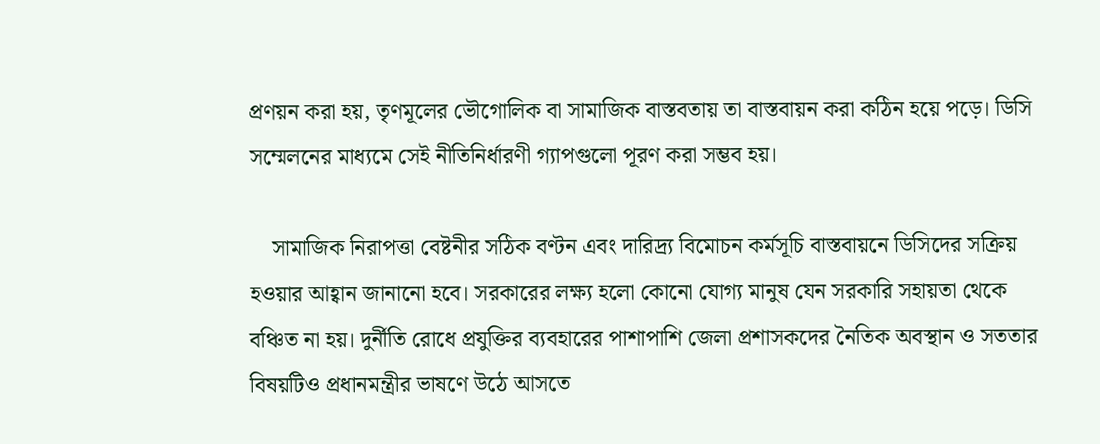প্রণয়ন করা হয়, তৃণমূলের ভৌগোলিক বা সামাজিক বাস্তবতায় তা বাস্তবায়ন করা কঠিন হয়ে পড়ে। ডিসি সম্মেলনের মাধ্যমে সেই নীতিনির্ধারণী গ্যাপগুলো পূরণ করা সম্ভব হয়।

    সামাজিক নিরাপত্তা বেষ্টনীর সঠিক বণ্টন এবং দারিদ্র্য বিমোচন কর্মসূচি বাস্তবায়নে ডিসিদের সক্রিয় হওয়ার আহ্বান জানানো হবে। সরকারের লক্ষ্য হলো কোনো যোগ্য মানুষ যেন সরকারি সহায়তা থেকে বঞ্চিত না হয়। দুর্নীতি রোধে প্রযুক্তির ব্যবহারের পাশাপাশি জেলা প্রশাসকদের নৈতিক অবস্থান ও সততার বিষয়টিও প্রধানমন্ত্রীর ভাষণে উঠে আসতে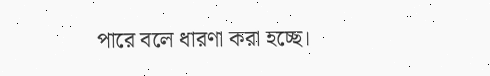পারে বলে ধারণা করা হচ্ছে।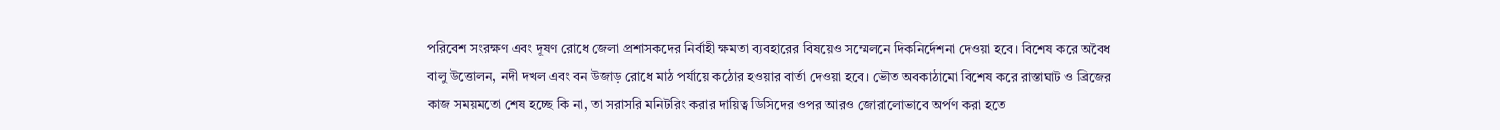পরিবেশ সংরক্ষণ এবং দূষণ রোধে জেলা প্রশাসকদের নির্বাহী ক্ষমতা ব্যবহারের বিষয়েও সম্মেলনে দিকনির্দেশনা দেওয়া হবে। বিশেষ করে অবৈধ বালু উত্তোলন, নদী দখল এবং বন উজাড় রোধে মাঠ পর্যায়ে কঠোর হওয়ার বার্তা দেওয়া হবে। ভৌত অবকাঠামো বিশেষ করে রাস্তাঘাট ও ব্রিজের কাজ সময়মতো শেষ হচ্ছে কি না, তা সরাসরি মনিটরিং করার দায়িত্ব ডিসিদের ওপর আরও জোরালোভাবে অর্পণ করা হতে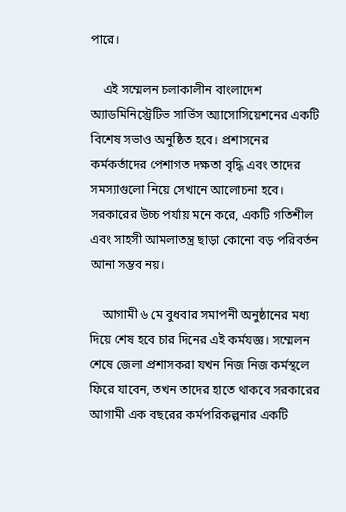পারে।

    এই সম্মেলন চলাকালীন বাংলাদেশ অ্যাডমিনিস্ট্রেটিভ সার্ভিস অ্যাসোসিয়েশনের একটি বিশেষ সভাও অনুষ্ঠিত হবে। প্রশাসনের কর্মকর্তাদের পেশাগত দক্ষতা বৃদ্ধি এবং তাদের সমস্যাগুলো নিয়ে সেখানে আলোচনা হবে। সরকারের উচ্চ পর্যায় মনে করে, একটি গতিশীল এবং সাহসী আমলাতন্ত্র ছাড়া কোনো বড় পরিবর্তন আনা সম্ভব নয়।

    আগামী ৬ মে বুধবার সমাপনী অনুষ্ঠানের মধ্য দিয়ে শেষ হবে চার দিনের এই কর্মযজ্ঞ। সম্মেলন শেষে জেলা প্রশাসকরা যখন নিজ নিজ কর্মস্থলে ফিরে যাবেন, তখন তাদের হাতে থাকবে সরকারের আগামী এক বছরের কর্মপরিকল্পনার একটি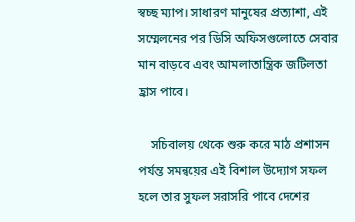স্বচ্ছ ম্যাপ। সাধারণ মানুষের প্রত্যাশা, এই সম্মেলনের পর ডিসি অফিসগুলোতে সেবার মান বাড়বে এবং আমলাতান্ত্রিক জটিলতা হ্রাস পাবে।

    সচিবালয় থেকে শুরু করে মাঠ প্রশাসন পর্যন্ত সমন্বয়ের এই বিশাল উদ্যোগ সফল হলে তার সুফল সরাসরি পাবে দেশের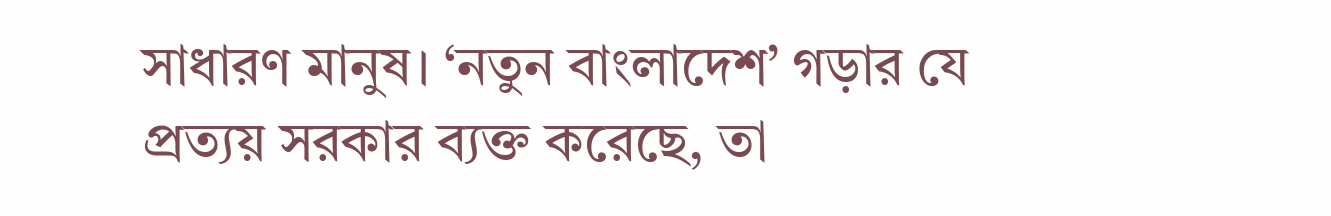সাধারণ মানুষ। ‘নতুন বাংলাদেশ’ গড়ার যে প্রত্যয় সরকার ব্যক্ত করেছে, তা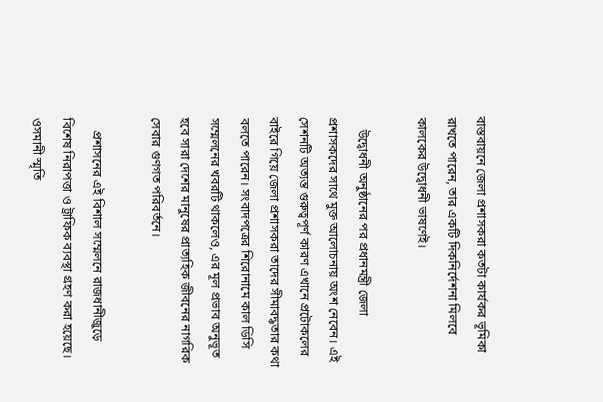বাস্তবায়নে জেলা প্রশাসকরা কতটা কার্যকর ভূমিকা রাখতে পারেন, তার একটি দিকনির্দেশনা মিলবে কালকের উদ্বোধনী ভাষণেই।

    উদ্বোধনী অনুষ্ঠানের পর প্রধানমন্ত্রী জেলা প্রশাসকদের সাথে মুক্ত আলোচনায় অংশ নেবেন। এই সেশনটি অত্যন্ত গুরুত্বপূর্ণ কারণ এখানে প্রটোকলের বাইরে গিয়ে জেলা প্রশাসকরা তাদের সীমাবদ্ধতার কথা বলতে পারেন। সংবাদপত্রের শিরোনামে কাল ডিসি সম্মেলনের খবরটি থাকলেও, এর মূল প্রভাব অনুভূত হবে সারা দেশের মানুষের প্রাত্যহিক জীবনের নাগরিক সেবার গুণগত পরিবর্তনে।

    প্রশাসনের এই বিশাল সম্মেলনে রাজধানীজুড়ে বিশেষ নিরাপত্তা ও ট্রাফিক ব্যবস্থা গ্রহণ করা হয়েছে। ওসমানী স্মৃতি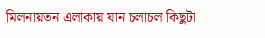মিলনায়তন এলাকায় যান চলাচল কিছুটা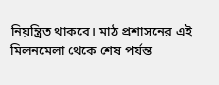নিয়ন্ত্রিত থাকবে। মাঠ প্রশাসনের এই মিলনমেলা থেকে শেষ পর্যন্ত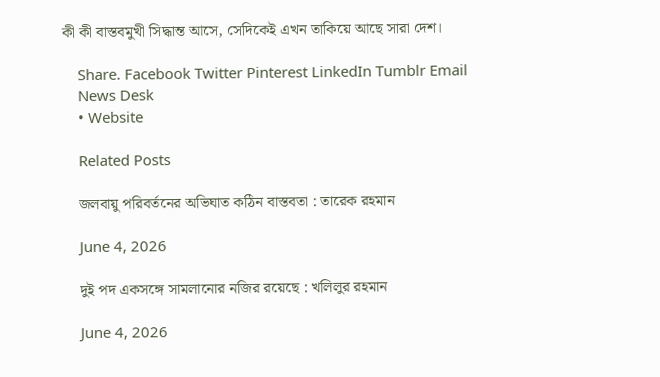কী কী বাস্তবমুখী সিদ্ধান্ত আসে, সেদিকেই এখন তাকিয়ে আছে সারা দেশ।

    Share. Facebook Twitter Pinterest LinkedIn Tumblr Email
    News Desk
    • Website

    Related Posts

    জলবায়ু পরিবর্তনের অভিঘাত কঠিন বাস্তবতা : তারেক রহমান

    June 4, 2026

    দুই পদ একসঙ্গে সামলানোর নজির রয়েছে : খলিলুর রহমান

    June 4, 2026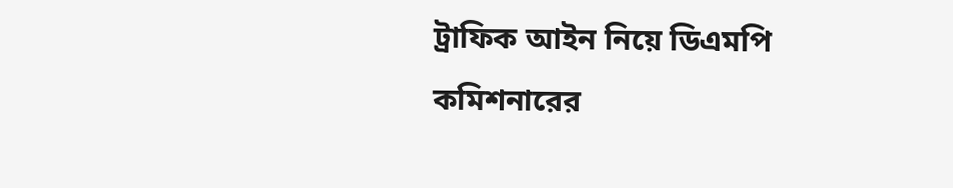ট্রাফিক আইন নিয়ে ডিএমপি কমিশনারের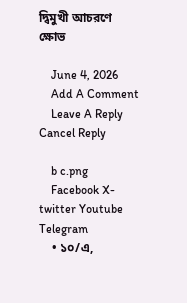দ্বিমুখী আচরণে ক্ষোভ

    June 4, 2026
    Add A Comment
    Leave A Reply Cancel Reply

    b c.png
    Facebook X-twitter Youtube Telegram
    • ১০/এ,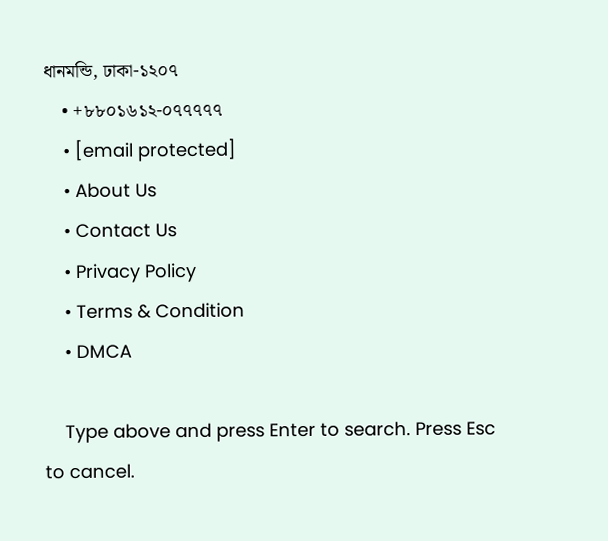ধানমন্ডি, ঢাকা-১২০৭
    • +৮৮০১৬১২-০৭৭৭৭৭
    • [email protected]
    • About Us
    • Contact Us
    • Privacy Policy
    • Terms & Condition
    • DMCA

    Type above and press Enter to search. Press Esc to cancel.